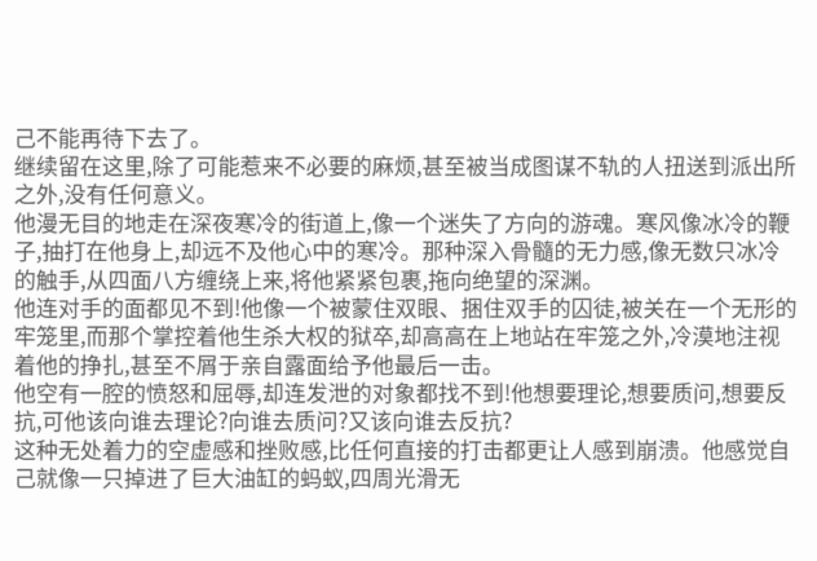己不能再待下去了。
继续留在这里,除了可能惹来不必要的麻烦,甚至被当成图谋不轨的人扭送到派出所之外,没有任何意义。
他漫无目的地走在深夜寒冷的街道上,像一个迷失了方向的游魂。寒风像冰冷的鞭子,抽打在他身上,却远不及他心中的寒冷。那种深入骨髓的无力感,像无数只冰冷的触手,从四面八方缠绕上来,将他紧紧包裹,拖向绝望的深渊。
他连对手的面都见不到!他像一个被蒙住双眼、捆住双手的囚徒,被关在一个无形的牢笼里,而那个掌控着他生杀大权的狱卒,却高高在上地站在牢笼之外,冷漠地注视着他的挣扎,甚至不屑于亲自露面给予他最后一击。
他空有一腔的愤怒和屈辱,却连发泄的对象都找不到!他想要理论,想要质问,想要反抗,可他该向谁去理论?向谁去质问?又该向谁去反抗?
这种无处着力的空虚感和挫败感,比任何直接的打击都更让人感到崩溃。他感觉自己就像一只掉进了巨大油缸的蚂蚁,四周光滑无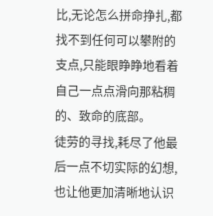比,无论怎么拼命挣扎,都找不到任何可以攀附的支点,只能眼睁睁地看着自己一点点滑向那粘稠的、致命的底部。
徒劳的寻找,耗尽了他最后一点不切实际的幻想,也让他更加清晰地认识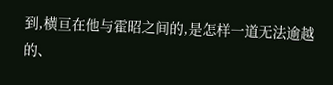到,横亘在他与霍昭之间的,是怎样一道无法逾越的、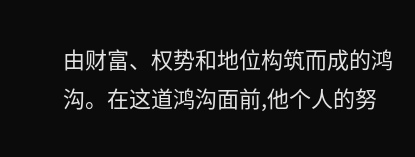由财富、权势和地位构筑而成的鸿沟。在这道鸿沟面前,他个人的努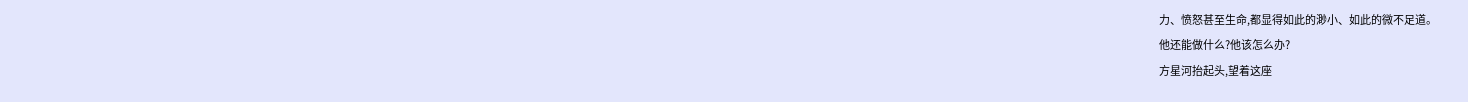力、愤怒甚至生命,都显得如此的渺小、如此的微不足道。
他还能做什么?他该怎么办?
方星河抬起头,望着这座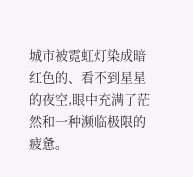城市被霓虹灯染成暗红色的、看不到星星的夜空,眼中充满了茫然和一种濒临极限的疲惫。